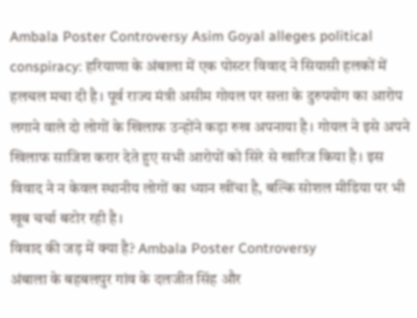Ambala Poster Controversy Asim Goyal alleges political conspiracy: हरियाणा के अंबाला में एक पोस्टर विवाद ने सियासी हलकों में हलचल मचा दी है। पूर्व राज्य मंत्री असीम गोयल पर सत्ता के दुरुपयोग का आरोप लगाने वाले दो लोगों के खिलाफ उन्होंने कड़ा रुख अपनाया है। गोयल ने इसे अपने खिलाफ साजिश करार देते हुए सभी आरोपों को सिरे से खारिज किया है। इस विवाद ने न केवल स्थानीय लोगों का ध्यान खींचा है, बल्कि सोशल मीडिया पर भी खूब चर्चा बटोर रही है।
विवाद की जड़ में क्या है? Ambala Poster Controversy
अंबाला के बहबलपुर गांव के दलजीत सिंह और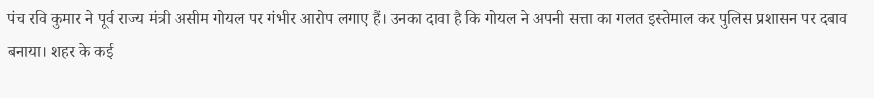पंच रवि कुमार ने पूर्व राज्य मंत्री असीम गोयल पर गंभीर आरोप लगाए हैं। उनका दावा है कि गोयल ने अपनी सत्ता का गलत इस्तेमाल कर पुलिस प्रशासन पर दबाव बनाया। शहर के कई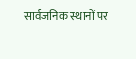सार्वजनिक स्थानों पर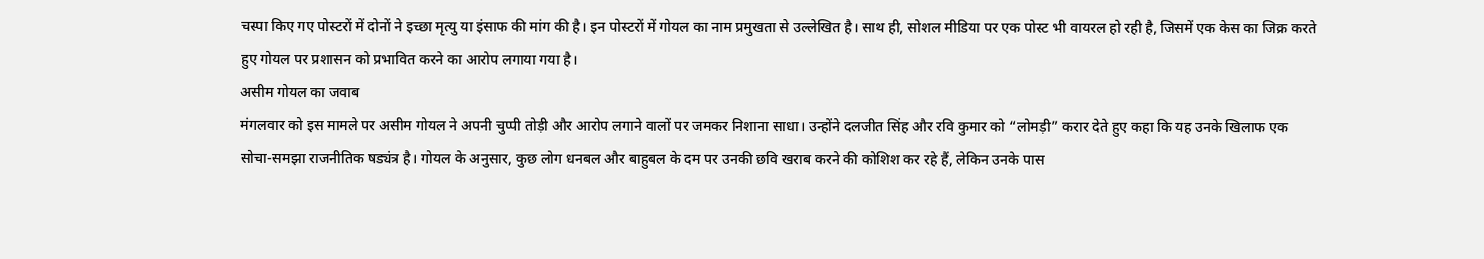चस्पा किए गए पोस्टरों में दोनों ने इच्छा मृत्यु या इंसाफ की मांग की है। इन पोस्टरों में गोयल का नाम प्रमुखता से उल्लेखित है। साथ ही, सोशल मीडिया पर एक पोस्ट भी वायरल हो रही है, जिसमें एक केस का जिक्र करते हुए गोयल पर प्रशासन को प्रभावित करने का आरोप लगाया गया है।
असीम गोयल का जवाब
मंगलवार को इस मामले पर असीम गोयल ने अपनी चुप्पी तोड़ी और आरोप लगाने वालों पर जमकर निशाना साधा। उन्होंने दलजीत सिंह और रवि कुमार को “लोमड़ी” करार देते हुए कहा कि यह उनके खिलाफ एक सोचा-समझा राजनीतिक षड्यंत्र है। गोयल के अनुसार, कुछ लोग धनबल और बाहुबल के दम पर उनकी छवि खराब करने की कोशिश कर रहे हैं, लेकिन उनके पास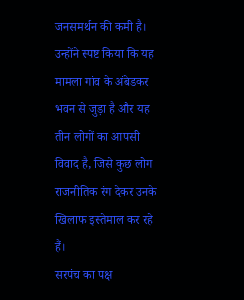जनसमर्थन की कमी है। उन्होंने स्पष्ट किया कि यह मामला गांव के अंबेडकर भवन से जुड़ा है और यह तीन लोगों का आपसी विवाद है, जिसे कुछ लोग राजनीतिक रंग देकर उनके खिलाफ इस्तेमाल कर रहे हैं।
सरपंच का पक्ष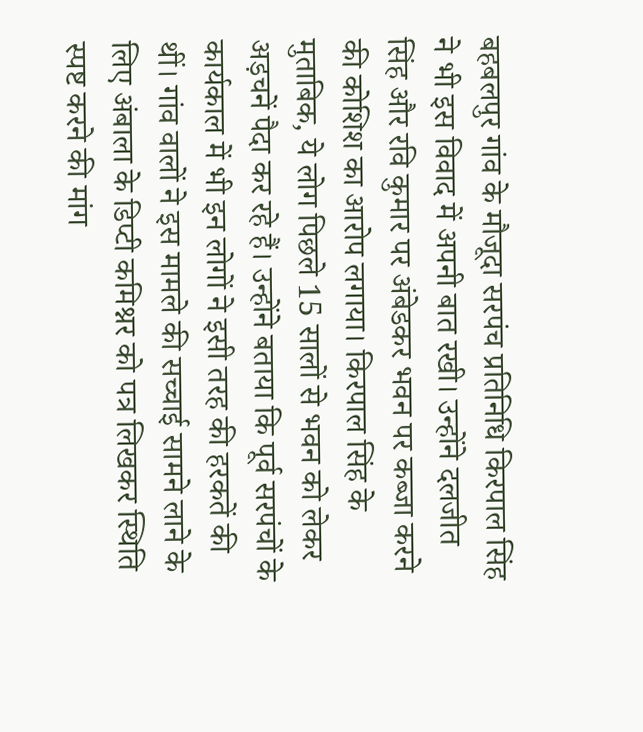बहबलपुर गांव के मौजूदा सरपंच प्रतिनिधि किरपाल सिंह ने भी इस विवाद में अपनी बात रखी। उन्होंने दलजीत सिंह और रवि कुमार पर अंबेडकर भवन पर कब्जा करने की कोशिश का आरोप लगाया। किरपाल सिंह के मुताबिक, ये लोग पिछले 15 सालों से भवन को लेकर अड़चनें पैदा कर रहे हैं। उन्होंने बताया कि पूर्व सरपंचों के कार्यकाल में भी इन लोगों ने इसी तरह की हरकतें की थीं। गांव वालों ने इस मामले की सच्चाई सामने लाने के लिए अंबाला के डिप्टी कमिश्नर को पत्र लिखकर स्थिति स्पष्ट करने की मांग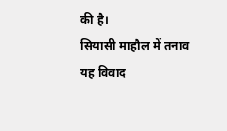की है।
सियासी माहौल में तनाव
यह विवाद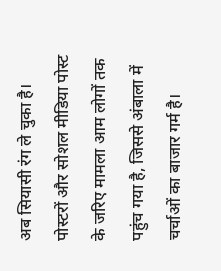अब सियासी रंग ले चुका है। पोस्टरों और सोशल मीडिया पोस्ट के जरिए मामला आम लोगों तक पहुंच गया है, जिससे अंबाला में चर्चाओं का बाजार गर्म है।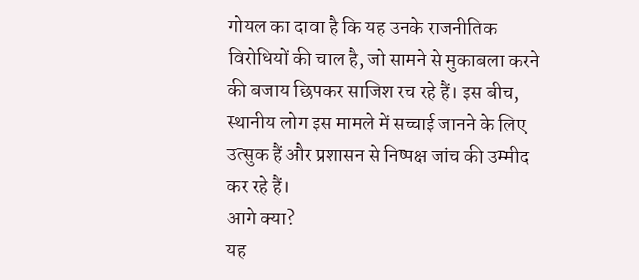गोयल का दावा है कि यह उनके राजनीतिक विरोधियों की चाल है, जो सामने से मुकाबला करने की बजाय छिपकर साजिश रच रहे हैं। इस बीच, स्थानीय लोग इस मामले में सच्चाई जानने के लिए उत्सुक हैं और प्रशासन से निष्पक्ष जांच की उम्मीद कर रहे हैं।
आगे क्या?
यह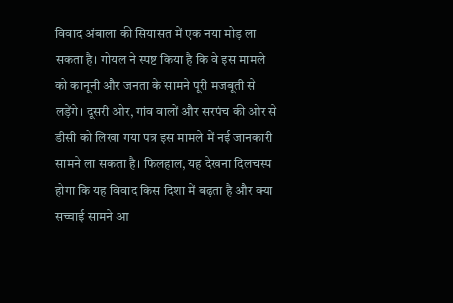विवाद अंबाला की सियासत में एक नया मोड़ ला सकता है। गोयल ने स्पष्ट किया है कि वे इस मामले को कानूनी और जनता के सामने पूरी मजबूती से लड़ेंगे। दूसरी ओर, गांव वालों और सरपंच की ओर से डीसी को लिखा गया पत्र इस मामले में नई जानकारी सामने ला सकता है। फिलहाल, यह देखना दिलचस्प होगा कि यह विवाद किस दिशा में बढ़ता है और क्या सच्चाई सामने आ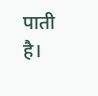पाती है।